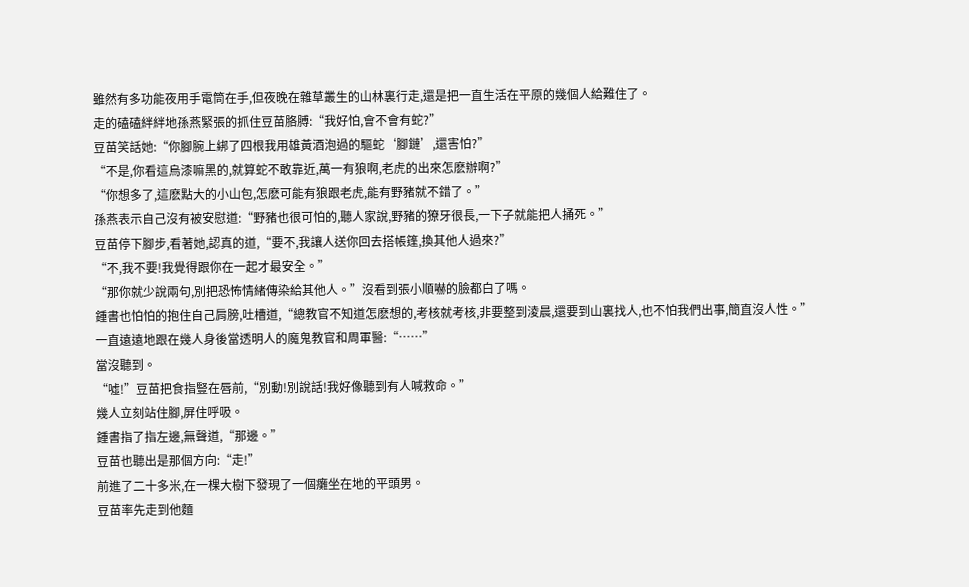雖然有多功能夜用手電筒在手,但夜晚在雜草叢生的山林裏行走,還是把一直生活在平原的幾個人給難住了。
走的磕磕絆絆地孫燕緊張的抓住豆苗胳膊:“我好怕,會不會有蛇?”
豆苗笑話她:“你腳腕上綁了四根我用雄黃酒泡過的驅蛇‘腳鏈’,還害怕?”
“不是,你看這烏漆嘛黑的,就算蛇不敢靠近,萬一有狼啊,老虎的出來怎麽辦啊?”
“你想多了,這麽點大的小山包,怎麽可能有狼跟老虎,能有野豬就不錯了。”
孫燕表示自己沒有被安慰道:“野豬也很可怕的,聽人家說,野豬的獠牙很長,一下子就能把人捅死。”
豆苗停下腳步,看著她,認真的道,“要不,我讓人送你回去搭帳篷,換其他人過來?”
“不,我不要!我覺得跟你在一起才最安全。”
“那你就少說兩句,別把恐怖情緒傳染給其他人。”沒看到張小順嚇的臉都白了嗎。
鍾書也怕怕的抱住自己肩膀,吐槽道,“總教官不知道怎麽想的,考核就考核,非要整到淩晨,還要到山裏找人,也不怕我們出事,簡直沒人性。”
一直遠遠地跟在幾人身後當透明人的魔鬼教官和周軍醫:“……”
當沒聽到。
“噓!”豆苗把食指豎在唇前,“別動!別說話!我好像聽到有人喊救命。”
幾人立刻站住腳,屏住呼吸。
鍾書指了指左邊,無聲道,“那邊。”
豆苗也聽出是那個方向:“走!”
前進了二十多米,在一棵大樹下發現了一個癱坐在地的平頭男。
豆苗率先走到他麵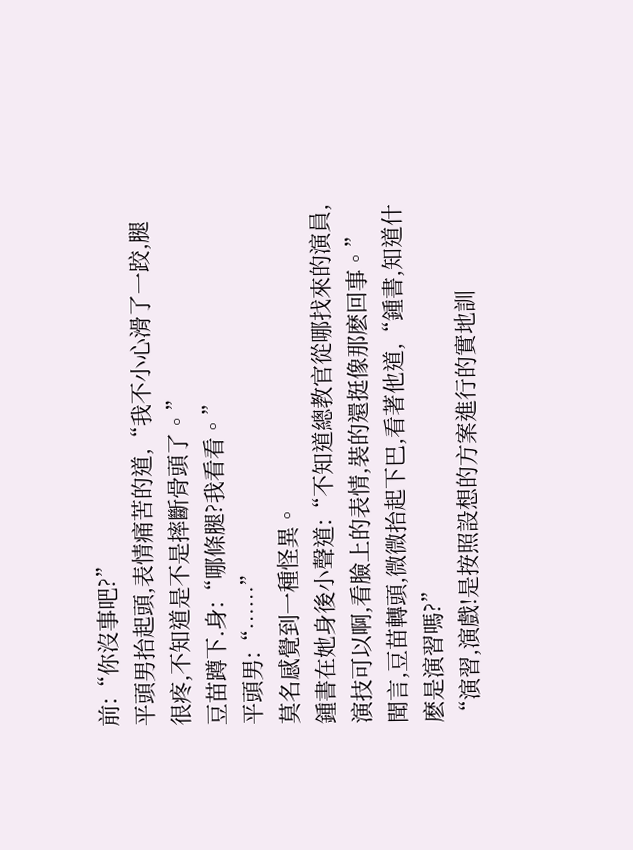前:“你沒事吧?”
平頭男抬起頭,表情痛苦的道,“我不小心滑了一跤,腿很疼,不知道是不是摔斷骨頭了。”
豆苗蹲下.身:“哪條腿?我看看。”
平頭男:“……”
莫名感覺到一種怪異。
鍾書在她身後小聲道:“不知道總教官從哪找來的演員,演技可以啊,看臉上的表情,裝的還挺像那麽回事。”
聞言,豆苗轉頭,微微抬起下巴,看著他道,“鍾書,知道什麽是演習嗎?”
“演習,演戲!是按照設想的方案進行的實地訓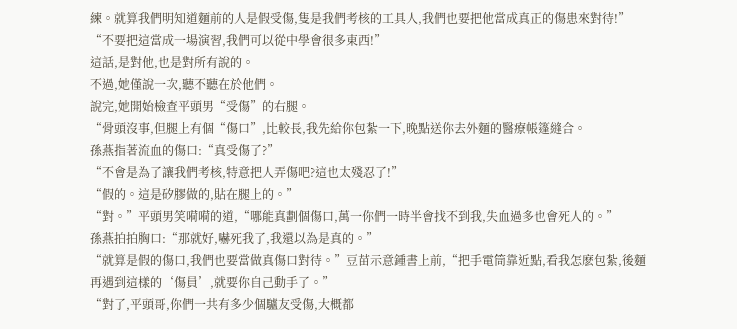練。就算我們明知道麵前的人是假受傷,隻是我們考核的工具人,我們也要把他當成真正的傷患來對待!”
“不要把這當成一場演習,我們可以從中學會很多東西!”
這話,是對他,也是對所有說的。
不過,她僅說一次,聽不聽在於他們。
說完,她開始檢查平頭男“受傷”的右腿。
“骨頭沒事,但腿上有個“傷口”,比較長,我先給你包紮一下,晚點送你去外麵的醫療帳篷縫合。
孫燕指著流血的傷口:“真受傷了?”
“不會是為了讓我們考核,特意把人弄傷吧?這也太殘忍了!”
“假的。這是矽膠做的,貼在腿上的。”
“對。”平頭男笑嗬嗬的道,“哪能真劃個傷口,萬一你們一時半會找不到我,失血過多也會死人的。”
孫燕拍拍胸口:“那就好,嚇死我了,我還以為是真的。”
“就算是假的傷口,我們也要當做真傷口對待。”豆苗示意鍾書上前,“把手電筒靠近點,看我怎麽包紮,後麵再遇到這樣的‘傷員’,就要你自己動手了。”
“對了,平頭哥,你們一共有多少個驢友受傷,大概都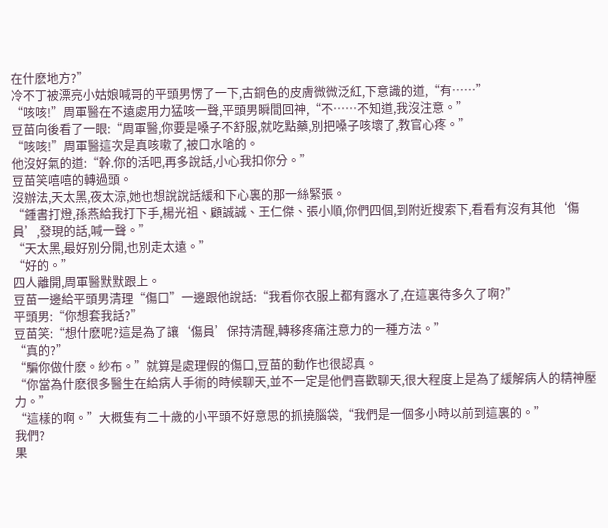在什麽地方?”
冷不丁被漂亮小姑娘喊哥的平頭男愣了一下,古銅色的皮膚微微泛紅,下意識的道,“有……”
“咳咳!”周軍醫在不遠處用力猛咳一聲,平頭男瞬間回神,“不……不知道,我沒注意。”
豆苗向後看了一眼:“周軍醫,你要是嗓子不舒服,就吃點藥,別把嗓子咳壞了,教官心疼。”
“咳咳!”周軍醫這次是真咳嗽了,被口水嗆的。
他沒好氣的道:“幹.你的活吧,再多說話,小心我扣你分。”
豆苗笑嘻嘻的轉過頭。
沒辦法,天太黑,夜太涼,她也想說說話緩和下心裏的那一絲緊張。
“鍾書打燈,孫燕給我打下手,楊光祖、顧誠誠、王仁傑、張小順,你們四個,到附近搜索下,看看有沒有其他‘傷員’,發現的話,喊一聲。”
“天太黑,最好別分開,也別走太遠。”
“好的。”
四人離開,周軍醫默默跟上。
豆苗一邊給平頭男清理“傷口”一邊跟他說話:“我看你衣服上都有露水了,在這裏待多久了啊?”
平頭男:“你想套我話?”
豆苗笑:“想什麽呢?這是為了讓‘傷員’保持清醒,轉移疼痛注意力的一種方法。”
“真的?”
“騙你做什麽。紗布。”就算是處理假的傷口,豆苗的動作也很認真。
“你當為什麽很多醫生在給病人手術的時候聊天,並不一定是他們喜歡聊天,很大程度上是為了緩解病人的精神壓力。”
“這樣的啊。”大概隻有二十歲的小平頭不好意思的抓撓腦袋,“我們是一個多小時以前到這裏的。”
我們?
果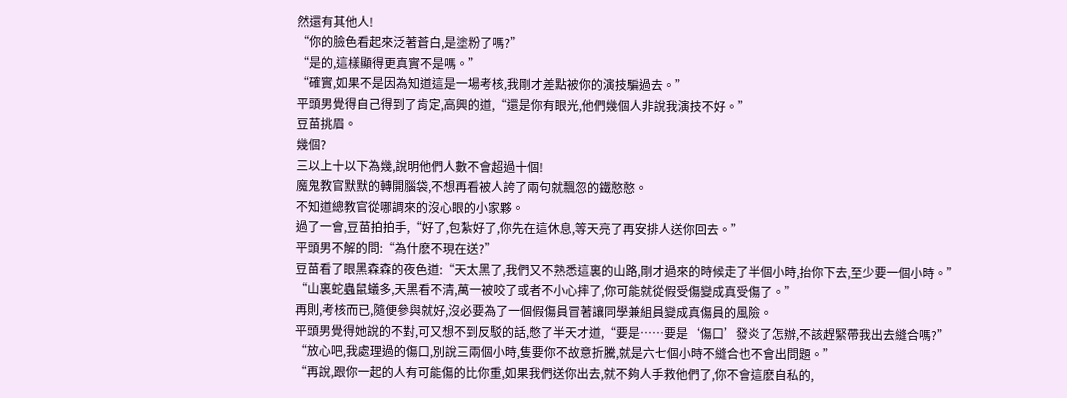然還有其他人!
“你的臉色看起來泛著蒼白,是塗粉了嗎?”
“是的,這樣顯得更真實不是嗎。”
“確實,如果不是因為知道這是一場考核,我剛才差點被你的演技騙過去。”
平頭男覺得自己得到了肯定,高興的道,“還是你有眼光,他們幾個人非說我演技不好。”
豆苗挑眉。
幾個?
三以上十以下為幾,說明他們人數不會超過十個!
魔鬼教官默默的轉開腦袋,不想再看被人誇了兩句就飄忽的鐵憨憨。
不知道總教官從哪調來的沒心眼的小家夥。
過了一會,豆苗拍拍手,“好了,包紮好了,你先在這休息,等天亮了再安排人送你回去。”
平頭男不解的問:“為什麽不現在送?”
豆苗看了眼黑森森的夜色道:“天太黑了,我們又不熟悉這裏的山路,剛才過來的時候走了半個小時,抬你下去,至少要一個小時。”
“山裏蛇蟲鼠蟻多,天黑看不清,萬一被咬了或者不小心摔了,你可能就從假受傷變成真受傷了。”
再則,考核而已,隨便參與就好,沒必要為了一個假傷員冒著讓同學兼組員變成真傷員的風險。
平頭男覺得她說的不對,可又想不到反駁的話,憋了半天才道,“要是……要是‘傷口’發炎了怎辦,不該趕緊帶我出去縫合嗎?”
“放心吧,我處理過的傷口,別說三兩個小時,隻要你不故意折騰,就是六七個小時不縫合也不會出問題。”
“再說,跟你一起的人有可能傷的比你重,如果我們送你出去,就不夠人手救他們了,你不會這麽自私的,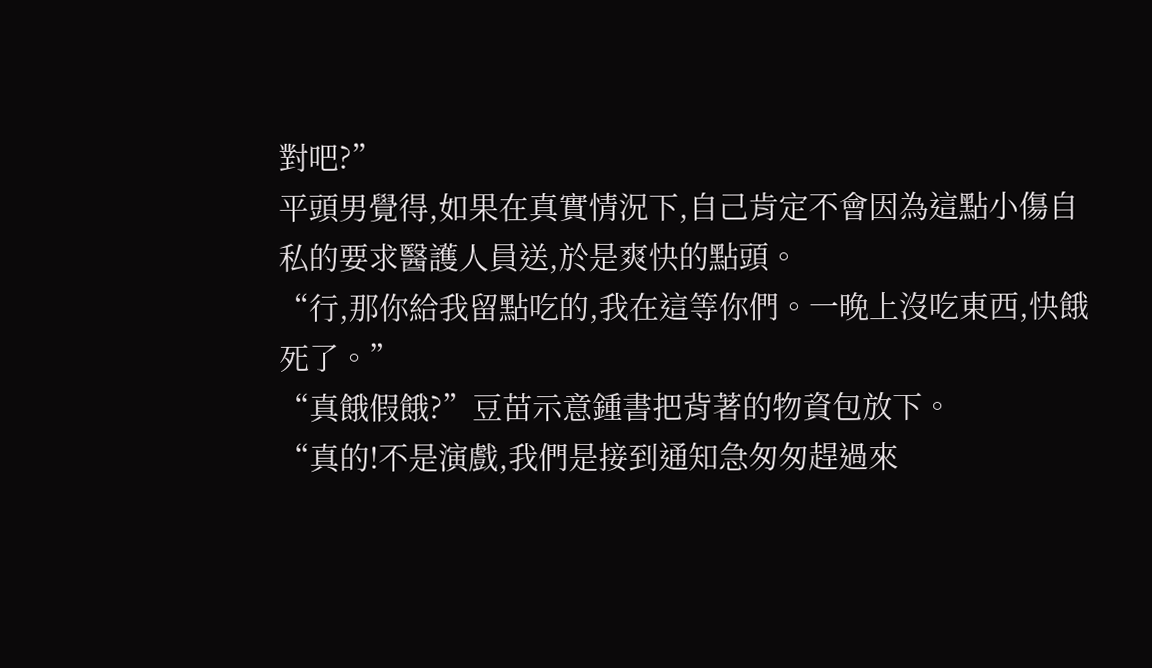對吧?”
平頭男覺得,如果在真實情況下,自己肯定不會因為這點小傷自私的要求醫護人員送,於是爽快的點頭。
“行,那你給我留點吃的,我在這等你們。一晚上沒吃東西,快餓死了。”
“真餓假餓?”豆苗示意鍾書把背著的物資包放下。
“真的!不是演戲,我們是接到通知急匆匆趕過來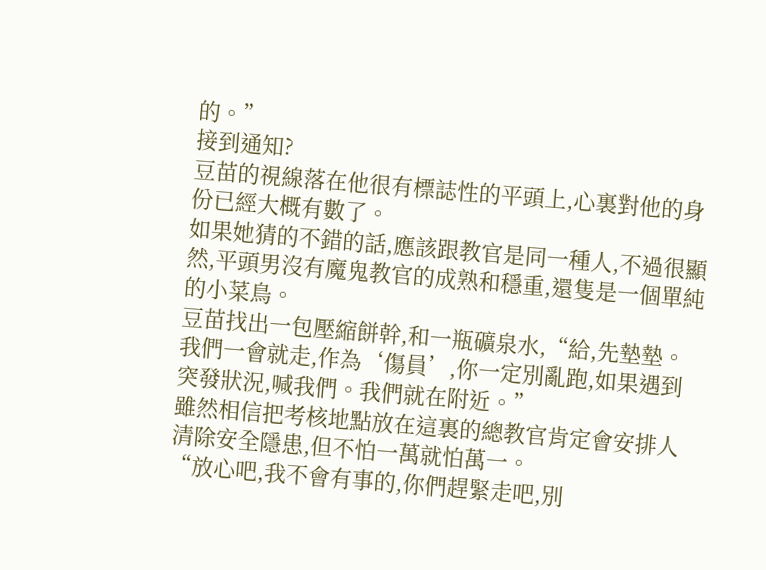的。”
接到通知?
豆苗的視線落在他很有標誌性的平頭上,心裏對他的身份已經大概有數了。
如果她猜的不錯的話,應該跟教官是同一種人,不過很顯然,平頭男沒有魔鬼教官的成熟和穩重,還隻是一個單純的小菜鳥。
豆苗找出一包壓縮餅幹,和一瓶礦泉水,“給,先墊墊。我們一會就走,作為‘傷員’,你一定別亂跑,如果遇到突發狀況,喊我們。我們就在附近。”
雖然相信把考核地點放在這裏的總教官肯定會安排人清除安全隱患,但不怕一萬就怕萬一。
“放心吧,我不會有事的,你們趕緊走吧,別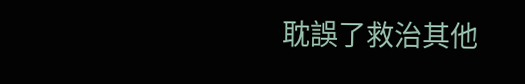耽誤了救治其他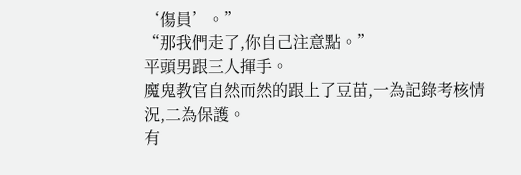‘傷員’。”
“那我們走了,你自己注意點。”
平頭男跟三人揮手。
魔鬼教官自然而然的跟上了豆苗,一為記錄考核情況,二為保護。
有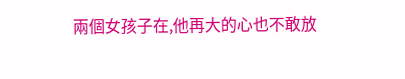兩個女孩子在,他再大的心也不敢放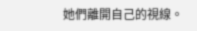她們離開自己的視線。